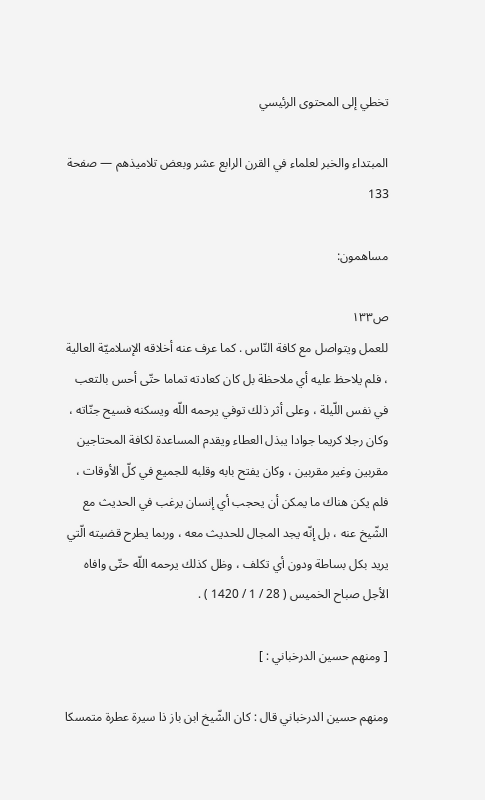تخطي إلى المحتوى الرئيسي

المبتداء والخبر لعلماء في القرن الرابع عشر وبعض تلاميذهم — صفحة 133

مساهمون:

ص١٣٣
للعمل ويتواصل مع كافة النّاس . كما عرف عنه أخلاقه الإسلاميّة العالية ، فلم يلاحظ عليه أي ملاحظة بل كان كعادته تماما حتّى أحس بالتعب في نفس اللّيلة ، وعلى أثر ذلك توفي يرحمه اللّه ويسكنه فسيح جنّاته ، وكان رجلا كريما جوادا يبذل العطاء ويقدم المساعدة لكافة المحتاجين مقربين وغير مقربين ، وكان يفتح بابه وقلبه للجميع في كلّ الأوقات ، فلم يكن هناك ما يمكن أن يحجب أي إنسان يرغب في الحديث مع الشّيخ عنه ، بل إنّه يجد المجال للحديث معه ، وربما يطرح قضيته الّتي يريد بكل بساطة ودون أي تكلف ، وظل كذلك يرحمه اللّه حتّى وافاه الأجل صباح الخميس ( 28 / 1 / 1420 ) .

[ ومنهم حسين الدرخباني : ]

ومنهم حسين الدرخباني قال : كان الشّيخ ابن باز ذا سيرة عطرة متمسكا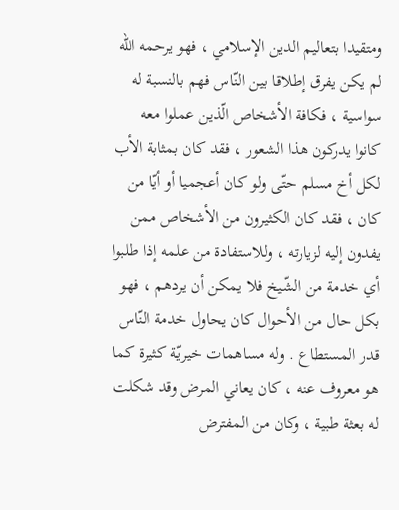ومتقيدا بتعاليم الدين الإسلامي ، فهو يرحمه اللّه لم يكن يفرق إطلاقا بين النّاس فهم بالنسبة له سواسية ، فكافة الأشخاص الّذين عملوا معه كانوا يدركون هذا الشعور ، فقد كان بمثابة الأب لكل أخ مسلم حتّى ولو كان أعجميا أو أيّا من كان ، فقد كان الكثيرون من الأشخاص ممن يفدون إليه لزيارته ، وللاستفادة من علمه إذا طلبوا أي خدمة من الشّيخ فلا يمكن أن يردهم ، فهو بكل حال من الأحوال كان يحاول خدمة النّاس قدر المستطاع . وله مساهمات خيريّة كثيرة كما هو معروف عنه ، كان يعاني المرض وقد شكلت له بعثة طبية ، وكان من المفترض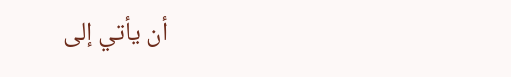أن يأتي إلى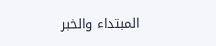المبتداء والخبر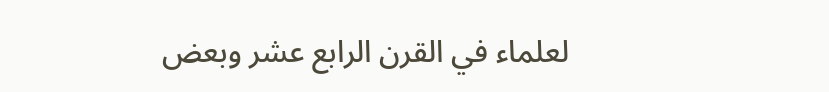لعلماء في القرن الرابع عشر وبعض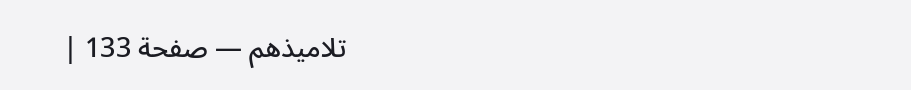تلاميذهم — صفحة 133 |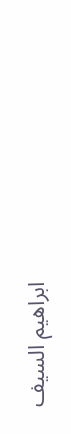ابراهيم السيف